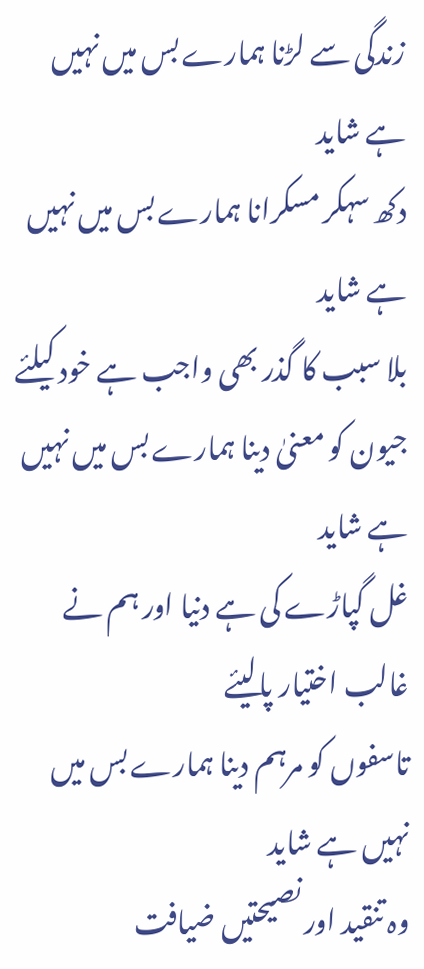زندگی سے لڑنا ہمارے بس میں نہیں ہے شاید
دکھ سہکر مسکرانا ہمارے بس میں نہیں ہے شاید
بلا سبب کا گذر بھی واجب ہے خود کیلئے
جیون کو معنیٰ دینا ہمارے بس میں نہیں ہے شاید
غل گپاڑے کی ہے دنیا اور ہم نے غالب اختیار پالیئے
تاسفوں کو مرہم دینا ہمارے بس میں نہیں ہے شاید
وہ تنقید اور نصیحتیں ضیافت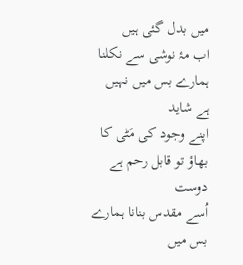میں بدل گئی ہیں
اب مۂ نوشی سے نکلنا ہمارے بس میں نہیں ہے شاید
اپنے وجود کی مَٹی کا بھاؤ تو قابل رحم ہے دوست
اُسے مقدس بنانا ہمارے بس میں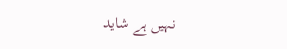نہیں ہے شاید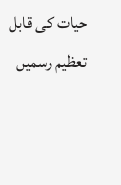حیات کی قابل تعظیم رسمیں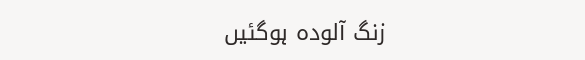زنگ آلودہ ہوگئیں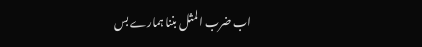اب ضرب المثل بننا ہمارے بس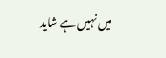میں نہیں ہے شاید